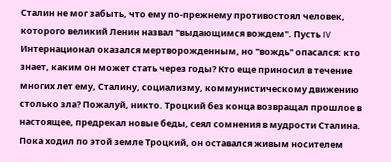Сталин не мог забыть, что ему по-прежнему противостоял человек, которого великий Ленин назвал "выдающимся вождем". Пусть IV Интернационал оказался мертворожденным, но "вождь" опасался: кто знает, каким он может стать через годы? Кто еще приносил в течение многих лет ему, Сталину, социализму, коммунистическому движению столько зла? Пожалуй, никто. Троцкий без конца возвращал прошлое в настоящее, предрекал новые беды, сеял сомнения в мудрости Сталина. Пока ходил по этой земле Троцкий, он оставался живым носителем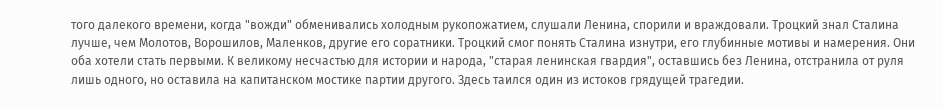того далекого времени, когда "вожди" обменивались холодным рукопожатием, слушали Ленина, спорили и враждовали. Троцкий знал Сталина лучше, чем Молотов, Ворошилов, Маленков, другие его соратники. Троцкий смог понять Сталина изнутри, его глубинные мотивы и намерения. Они оба хотели стать первыми. К великому несчастью для истории и народа, "старая ленинская гвардия", оставшись без Ленина, отстранила от руля лишь одного, но оставила на капитанском мостике партии другого. Здесь таился один из истоков грядущей трагедии.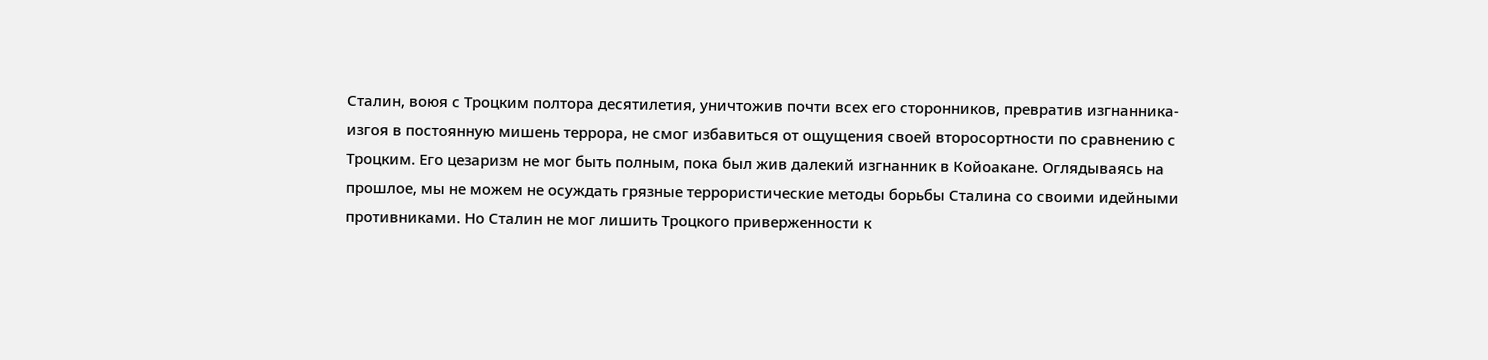Сталин, воюя с Троцким полтора десятилетия, уничтожив почти всех его сторонников, превратив изгнанника-изгоя в постоянную мишень террора, не смог избавиться от ощущения своей второсортности по сравнению с Троцким. Его цезаризм не мог быть полным, пока был жив далекий изгнанник в Койоакане. Оглядываясь на прошлое, мы не можем не осуждать грязные террористические методы борьбы Сталина со своими идейными противниками. Но Сталин не мог лишить Троцкого приверженности к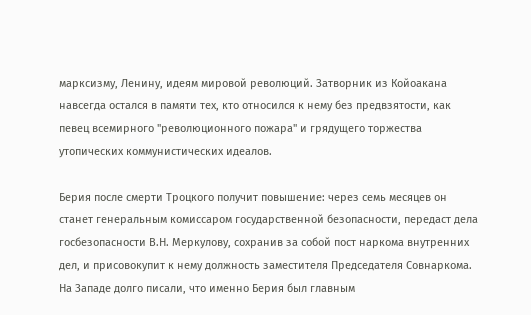марксизму, Ленину, идеям мировой революций. Затворник из Койоакана навсегда остался в памяти тех, кто относился к нему без предвзятости, как певец всемирного "революционного пожара" и грядущего торжества утопических коммунистических идеалов.

Берия после смерти Троцкого получит повышение: через семь месяцев он станет генеральным комиссаром государственной безопасности, передаст дела госбезопасности В.Н. Меркулову, сохранив за собой пост наркома внутренних дел, и присовокупит к нему должность заместителя Председателя Совнаркома. На Западе долго писали, что именно Берия был главным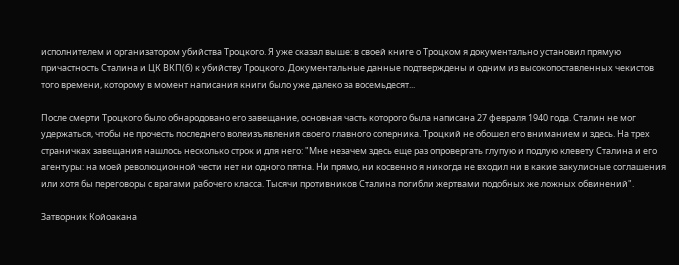исполнителем и организатором убийства Троцкого. Я уже сказал выше: в своей книге о Троцком я документально установил прямую причастность Сталина и ЦК ВКП(б) к убийству Троцкого. Документальные данные подтверждены и одним из высокопоставленных чекистов того времени, которому в момент написания книги было уже далеко за восемьдесят...

После смерти Троцкого было обнародовано его завещание, основная часть которого была написана 27 февраля 1940 года. Сталин не мог удержаться, чтобы не прочесть последнего волеизъявления своего главного соперника. Троцкий не обошел его вниманием и здесь. На трех страничках завещания нашлось несколько строк и для него: "Мне незачем здесь еще раз опровергать глупую и подлую клевету Сталина и его агентуры: на моей революционной чести нет ни одного пятна. Ни прямо, ни косвенно я никогда не входил ни в какие закулисные соглашения или хотя бы переговоры с врагами рабочего класса. Тысячи противников Сталина погибли жертвами подобных же ложных обвинений".

Затворник Койоакана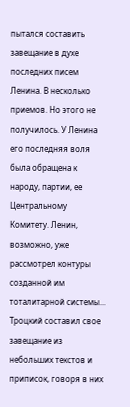пытался составить завещание в духе последних писем Ленина. В несколько приемов. Но этого не получилось. У Ленина его последняя воля была обращена к народу, партии, ее Центральному Комитету. Ленин, возможно, уже рассмотрел контуры созданной им тоталитарной системы... Троцкий составил свое завещание из небольших текстов и приписок, говоря в них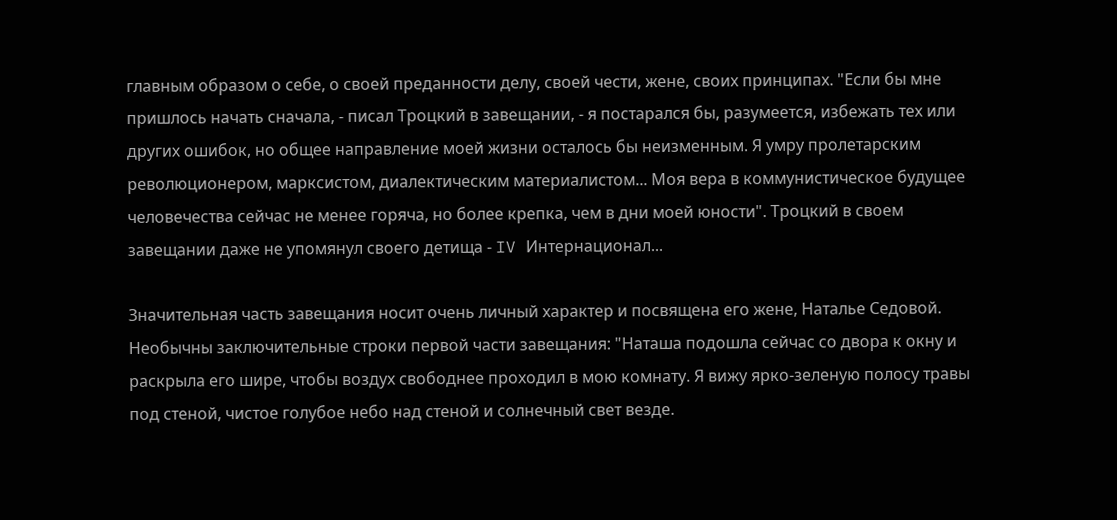главным образом о себе, о своей преданности делу, своей чести, жене, своих принципах. "Если бы мне пришлось начать сначала, - писал Троцкий в завещании, - я постарался бы, разумеется, избежать тех или других ошибок, но общее направление моей жизни осталось бы неизменным. Я умру пролетарским революционером, марксистом, диалектическим материалистом... Моя вера в коммунистическое будущее человечества сейчас не менее горяча, но более крепка, чем в дни моей юности". Троцкий в своем завещании даже не упомянул своего детища - IV Интернационал...

Значительная часть завещания носит очень личный характер и посвящена его жене, Наталье Седовой. Необычны заключительные строки первой части завещания: "Наташа подошла сейчас со двора к окну и раскрыла его шире, чтобы воздух свободнее проходил в мою комнату. Я вижу ярко-зеленую полосу травы под стеной, чистое голубое небо над стеной и солнечный свет везде.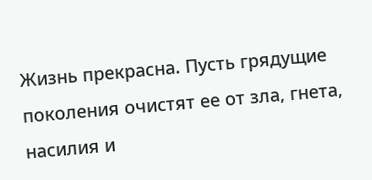Жизнь прекрасна. Пусть грядущие поколения очистят ее от зла, гнета, насилия и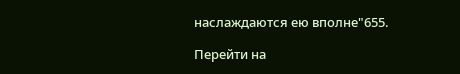наслаждаются ею вполне"655.

Перейти на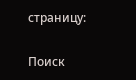страницу:

Поиск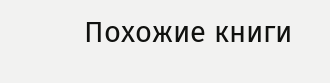Похожие книги